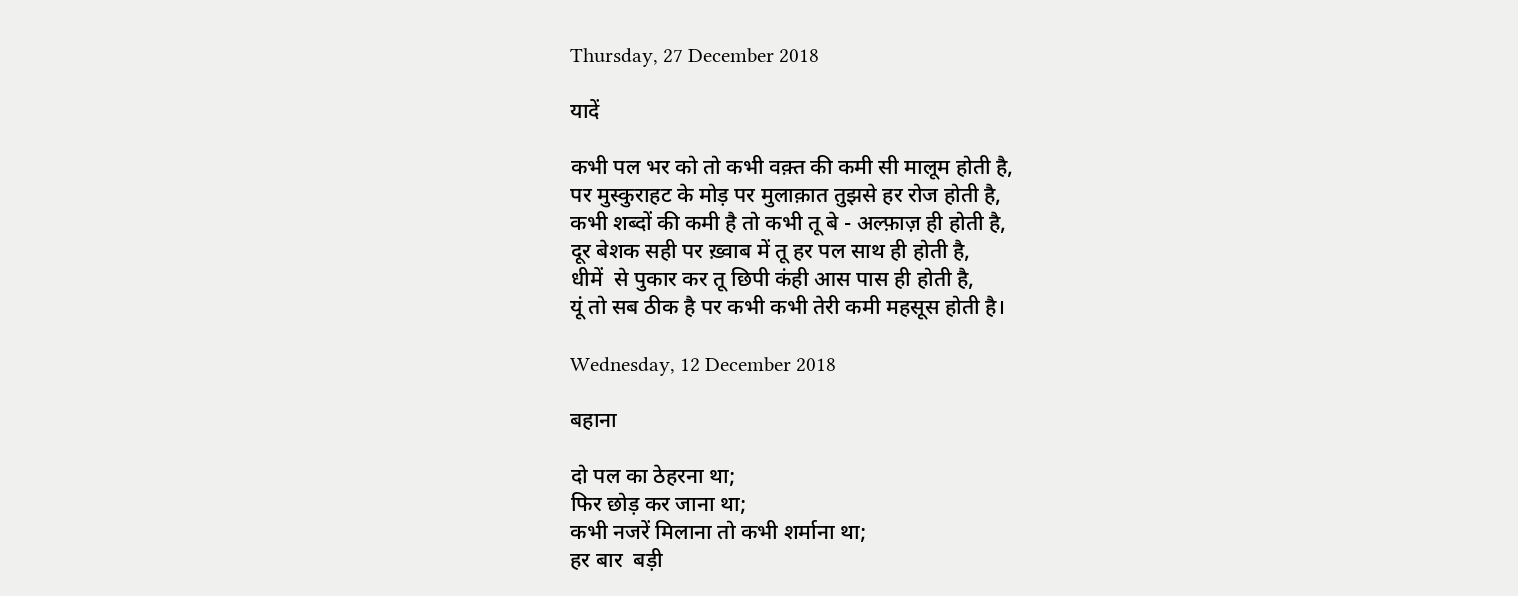Thursday, 27 December 2018

यादें

कभी पल भर को तो कभी वक़्त की कमी सी मालूम होती है,
पर मुस्कुराहट के मोड़ पर मुलाक़ात तुझसे हर रोज होती है,
कभी शब्दों की कमी है तो कभी तू बे - अल्फ़ाज़ ही होती है,
दूर बेशक सही पर ख़्वाब में तू हर पल साथ ही होती है,
धीमें  से पुकार कर तू छिपी कंही आस पास ही होती है,
यूं तो सब ठीक है पर कभी कभी तेरी कमी महसूस होती है।

Wednesday, 12 December 2018

बहाना

दो पल का ठेहरना था;
फिर छोड़ कर जाना था;
कभी नजरें मिलाना तो कभी शर्माना था;
हर बार  बड़ी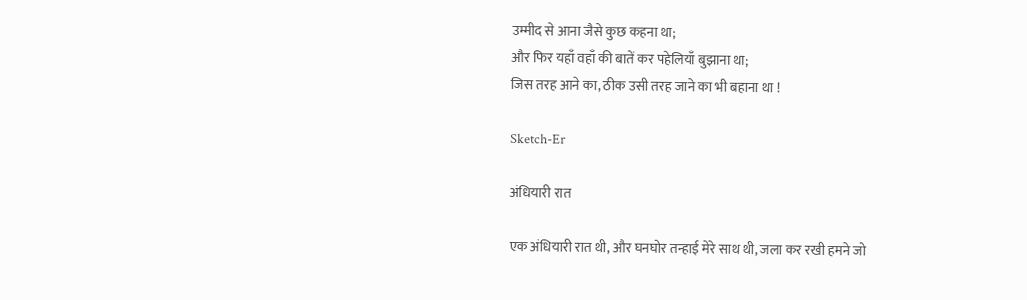उम्मीद से आना जैसे कुछ कहना था;
और फिर यहाँ वहाँ की बातें कर पहेलियाँ बुझाना था;
जिस तरह आने का, ठीक उसी तरह जाने का भी बहाना था !

Sketch-Er

अंधियारी रात

एक अंधियारी रात थी, और घनघोर तन्हाई मेरे साथ थी, जला कर रखी हमने जो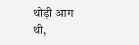थोड़ी आग थी,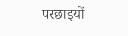परछाइयों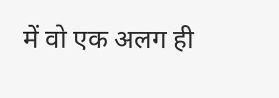में वो एक अलग ही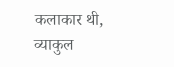कलाकार थी, व्याकुल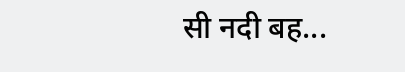सी नदी बह...